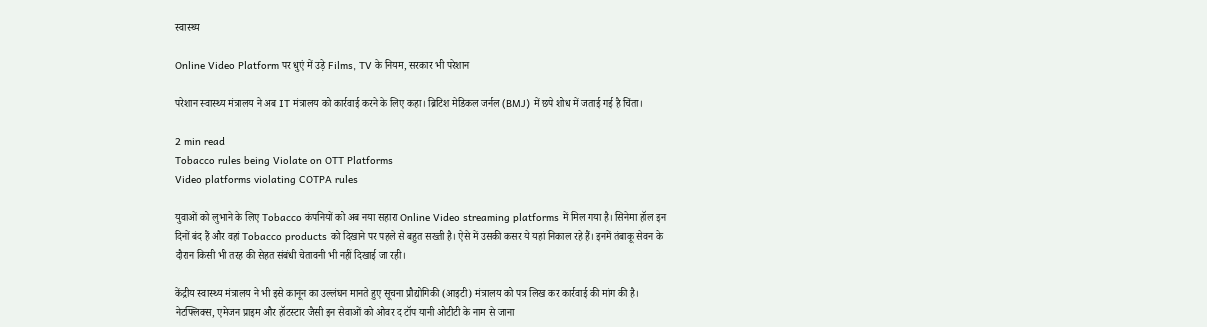स्वास्थ्य

Online Video Platform पर धुएं में उड़े Films, TV के नियम, सरकार भी परेशान

परेशान स्वास्थ्य मंत्रालय ने अब IT मंत्रालय को कार्रवाई करने के लिए कहा। ब्रिटिश मेडिकल जर्नल (BMJ) में छपे शोध में जताई गई है चिंता।

2 min read
Tobacco rules being Violate on OTT Platforms
Video platforms violating COTPA rules

युवाओं को लुभाने के लिए Tobacco कंपनियों को अब नया सहारा Online Video streaming platforms में मिल गया है। सिनेमा हॉल इन दिनों बंद हैं और वहां Tobacco products को दिखाने पर पहले से बहुत सख्ती है। ऐसे में उसकी कसर ये यहां निकाल रहे हैं। इनमें तंबाकू सेवन के दौरान किसी भी तरह की सेहत संबंधी चेतावनी भी नहीं दिखाई जा रही।

केंद्रीय स्वास्थ्य मंत्रालय ने भी इसे कानून का उल्लंघन मानते हुए सूचना प्रौद्योगिकी (आइटी) मंत्रालय को पत्र लिख कर कार्रवाई की मांग की है। नेटफ्लिक्स, एमेजन प्राइम और हॉटस्टार जैसी इन सेवाओं को ओवर द टॉप यानी ओटीटी के नाम से जाना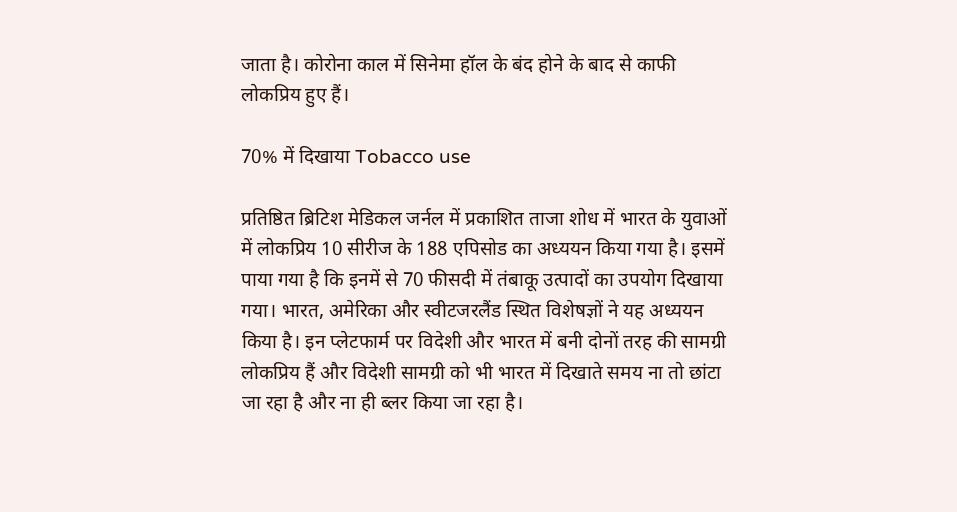जाता है। कोरोना काल में सिनेमा हॉल के बंद होने के बाद से काफी लोकप्रिय हुए हैं।

70% में दिखाया Tobacco use

प्रतिष्ठित ब्रिटिश मेडिकल जर्नल में प्रकाशित ताजा शोध में भारत के युवाओं में लोकप्रिय 10 सीरीज के 188 एपिसोड का अध्ययन किया गया है। इसमें पाया गया है कि इनमें से 70 फीसदी में तंबाकू उत्पादों का उपयोग दिखाया गया। भारत, अमेरिका और स्वीटजरलैंड स्थित विशेषज्ञों ने यह अध्ययन किया है। इन प्लेटफार्म पर विदेशी और भारत में बनी दोनों तरह की सामग्री लोकप्रिय हैं और विदेशी सामग्री को भी भारत में दिखाते समय ना तो छांटा जा रहा है और ना ही ब्लर किया जा रहा है।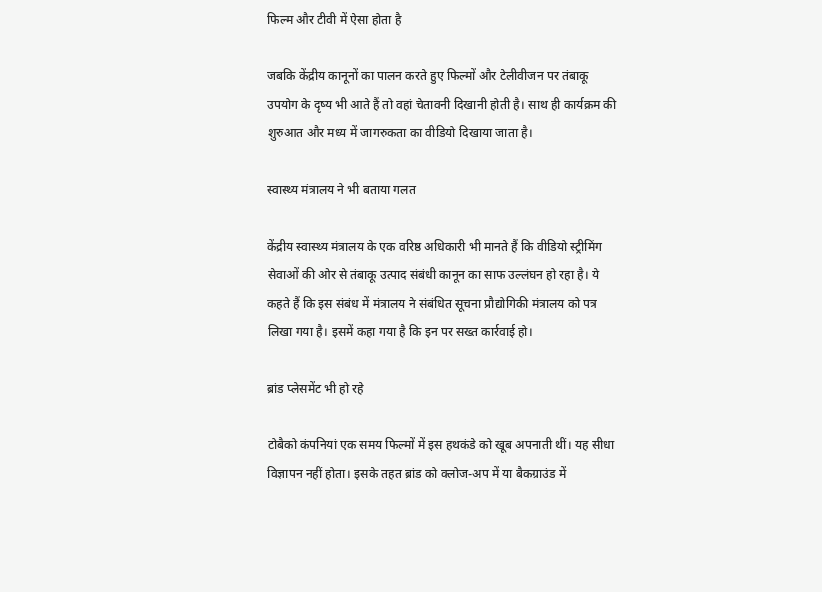फिल्म और टीवी में ऐसा होता है

जबकि केंद्रीय कानूनों का पालन करते हुए फिल्मों और टेलीवीजन पर तंबाकू उपयोग के दृष्य भी आते हैं तो वहां चेतावनी दिखानी होती है। साथ ही कार्यक्रम की शुरुआत और मध्य में जागरुकता का वीडियो दिखाया जाता है।

स्वास्थ्य मंत्रालय ने भी बताया गलत

केंद्रीय स्वास्थ्य मंत्रालय के एक वरिष्ठ अधिकारी भी मानते हैं कि वीडियो स्ट्रीमिंग सेवाओं की ओर से तंबाकू उत्पाद संबंधी कानून का साफ उल्लंघन हो रहा है। ये कहते हैं कि इस संबंध में मंत्रालय ने संबंधित सूचना प्रौद्योगिकी मंत्रालय को पत्र लिखा गया है। इसमें कहा गया है कि इन पर सख्त कार्रवाई हो।

ब्रांड प्लेसमेंट भी हो रहे

टोबैको कंपनियां एक समय फिल्मों में इस हथकंडे को खूब अपनाती थीं। यह सीधा विज्ञापन नहीं होता। इसके तहत ब्रांड को क्लोज-अप में या बैकग्राउंड में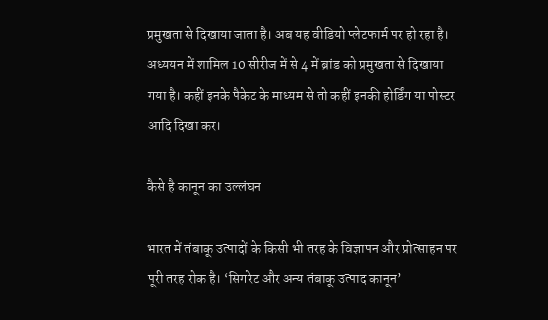प्रमुखता से दिखाया जाता है। अब यह वीडियो प्लेटफार्म पर हो रहा है। अध्ययन में शामिल 10 सीरीज में से 4 में ब्रांड को प्रमुखता से दिखाया गया है। कहीं इनके पैकेट के माध्यम से तो कहीं इनकी होर्डिंग या पोस्टर आदि दिखा कर।

कैसे है कानून का उल्लंघन

भारत में तंबाकू उत्पादों के किसी भी तरह के विज्ञापन और प्रोत्साहन पर पूरी तरह रोक है। ‘सिगरेट और अन्य तंबाकू उत्पाद कानून’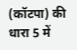(कॉटपा) की धारा 5 में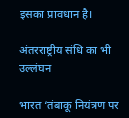इसका प्रावधान है।

अंतरराष्ट्रीय संधि का भी उल्लंघन

भारत ‘तंबाकू नियंत्रण पर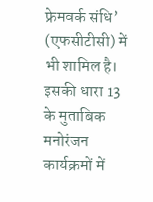फ्रेमवर्क संधि’ (एफसीटीसी) में भी शामिल है। इसकी धारा 13 के मुताबिक मनोरंजन कार्यक्रमों में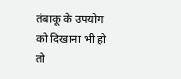तंबाकू के उपयोग को दिखाना भी हो तो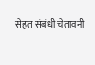सेहत संबंधी चेतावनी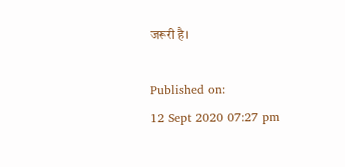जरूरी है।

Published on:
12 Sept 2020 07:27 pm